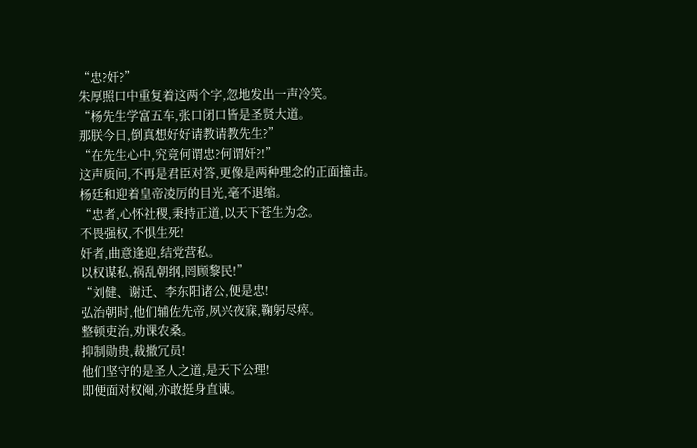“忠?奸?”
朱厚照口中重复着这两个字,忽地发出一声冷笑。
“杨先生学富五车,张口闭口皆是圣贤大道。
那朕今日,倒真想好好请教请教先生?”
“在先生心中,究竟何谓忠?何谓奸?!”
这声质问,不再是君臣对答,更像是两种理念的正面撞击。
杨廷和迎着皇帝凌厉的目光,毫不退缩。
“忠者,心怀社稷,秉持正道,以天下苍生为念。
不畏强权,不惧生死!
奸者,曲意逢迎,结党营私。
以权谋私,祸乱朝纲,罔顾黎民!”
“刘健、谢迁、李东阳诸公,便是忠!
弘治朝时,他们辅佐先帝,夙兴夜寐,鞠躬尽瘁。
整顿吏治,劝课农桑。
抑制勋贵,裁撤冗员!
他们坚守的是圣人之道,是天下公理!
即便面对权阉,亦敢挺身直谏。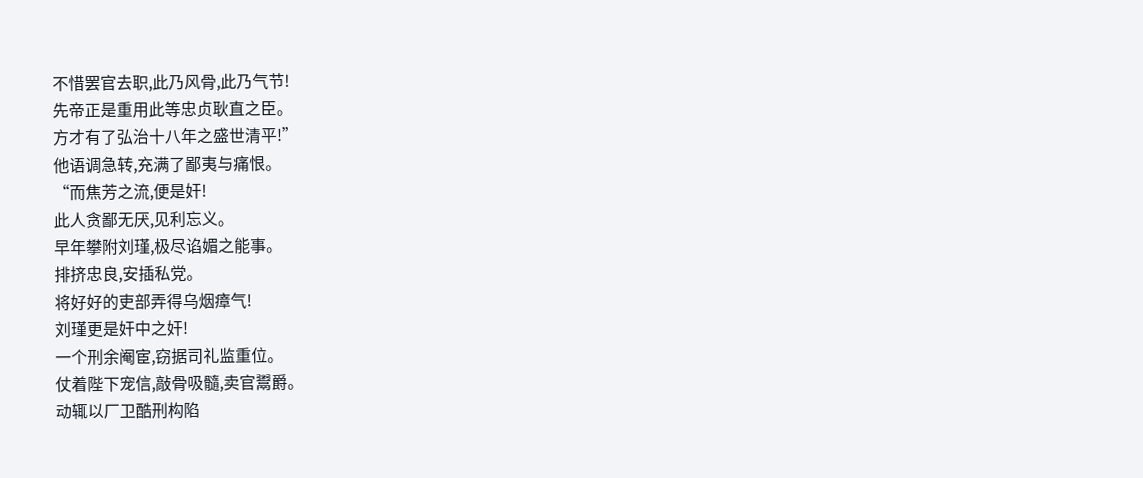不惜罢官去职,此乃风骨,此乃气节!
先帝正是重用此等忠贞耿直之臣。
方才有了弘治十八年之盛世清平!”
他语调急转,充满了鄙夷与痛恨。
“而焦芳之流,便是奸!
此人贪鄙无厌,见利忘义。
早年攀附刘瑾,极尽谄媚之能事。
排挤忠良,安插私党。
将好好的吏部弄得乌烟瘴气!
刘瑾更是奸中之奸!
一个刑余阉宦,窃据司礼监重位。
仗着陛下宠信,敲骨吸髓,卖官鬻爵。
动辄以厂卫酷刑构陷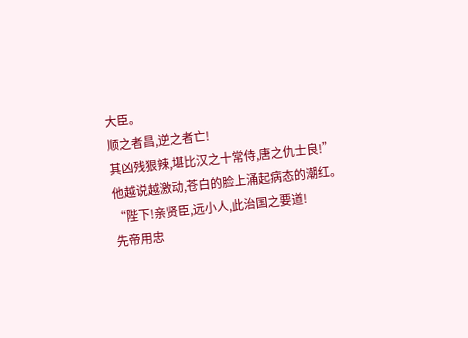大臣。
顺之者昌,逆之者亡!
其凶残狠辣,堪比汉之十常侍,唐之仇士良!”
他越说越激动,苍白的脸上涌起病态的潮红。
“陛下!亲贤臣,远小人,此治国之要道!
先帝用忠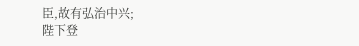臣,故有弘治中兴;
陛下登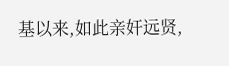基以来,如此亲奸远贤,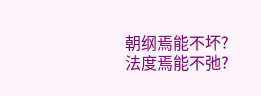朝纲焉能不坏?
法度焉能不弛?